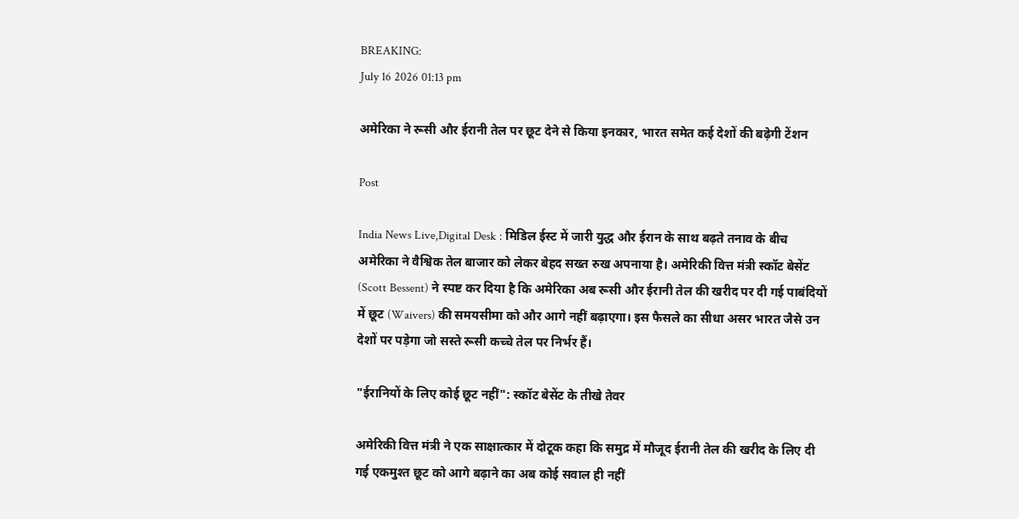BREAKING:
July 16 2026 01:13 pm

अमेरिका ने रूसी और ईरानी तेल पर छूट देने से किया इनकार, भारत समेत कई देशों की बढ़ेगी टेंशन

Post

India News Live,Digital Desk : मिडिल ईस्ट में जारी युद्ध और ईरान के साथ बढ़ते तनाव के बीच अमेरिका ने वैश्विक तेल बाजार को लेकर बेहद सख्त रुख अपनाया है। अमेरिकी वित्त मंत्री स्कॉट बेसेंट (Scott Bessent) ने स्पष्ट कर दिया है कि अमेरिका अब रूसी और ईरानी तेल की खरीद पर दी गई पाबंदियों में छूट (Waivers) की समयसीमा को और आगे नहीं बढ़ाएगा। इस फैसले का सीधा असर भारत जैसे उन देशों पर पड़ेगा जो सस्ते रूसी कच्चे तेल पर निर्भर हैं।

"ईरानियों के लिए कोई छूट नहीं": स्कॉट बेसेंट के तीखे तेवर

अमेरिकी वित्त मंत्री ने एक साक्षात्कार में दोटूक कहा कि समुद्र में मौजूद ईरानी तेल की खरीद के लिए दी गई एकमुश्त छूट को आगे बढ़ाने का अब कोई सवाल ही नहीं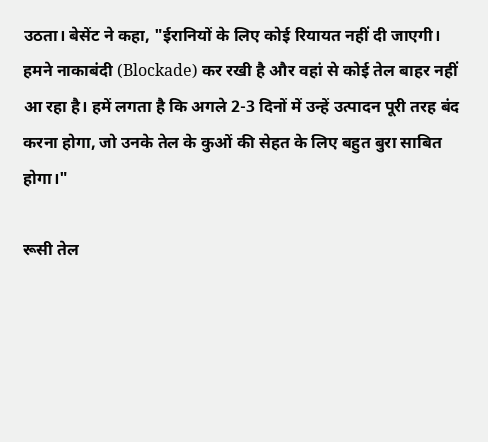उठता। बेसेंट ने कहा, "ईरानियों के लिए कोई रियायत नहीं दी जाएगी। हमने नाकाबंदी (Blockade) कर रखी है और वहां से कोई तेल बाहर नहीं आ रहा है। हमें लगता है कि अगले 2-3 दिनों में उन्हें उत्पादन पूरी तरह बंद करना होगा, जो उनके तेल के कुओं की सेहत के लिए बहुत बुरा साबित होगा।"

रूसी तेल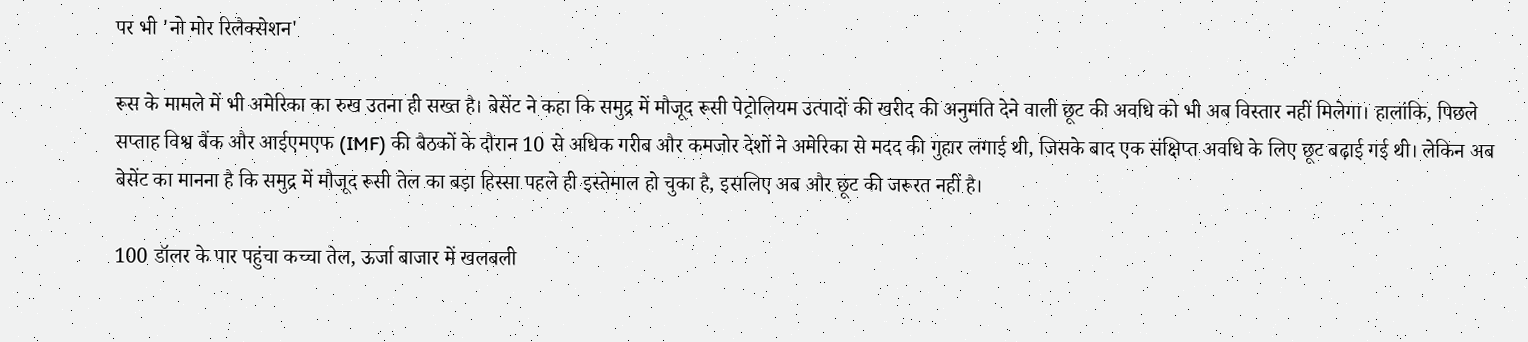पर भी 'नो मोर रिलैक्सेशन'

रूस के मामले में भी अमेरिका का रुख उतना ही सख्त है। बेसेंट ने कहा कि समुद्र में मौजूद रूसी पेट्रोलियम उत्पादों की खरीद की अनुमति देने वाली छूट की अवधि को भी अब विस्तार नहीं मिलेगा। हालांकि, पिछले सप्ताह विश्व बैंक और आईएमएफ (IMF) की बैठकों के दौरान 10 से अधिक गरीब और कमजोर देशों ने अमेरिका से मदद की गुहार लगाई थी, जिसके बाद एक संक्षिप्त अवधि के लिए छूट बढ़ाई गई थी। लेकिन अब बेसेंट का मानना है कि समुद्र में मौजूद रूसी तेल का बड़ा हिस्सा पहले ही इस्तेमाल हो चुका है, इसलिए अब और छूट की जरूरत नहीं है।

100 डॉलर के पार पहुंचा कच्चा तेल, ऊर्जा बाजार में खलबली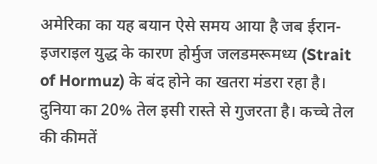अमेरिका का यह बयान ऐसे समय आया है जब ईरान-इजराइल युद्ध के कारण होर्मुज जलडमरूमध्य (Strait of Hormuz) के बंद होने का खतरा मंडरा रहा है। दुनिया का 20% तेल इसी रास्ते से गुजरता है। कच्चे तेल की कीमतें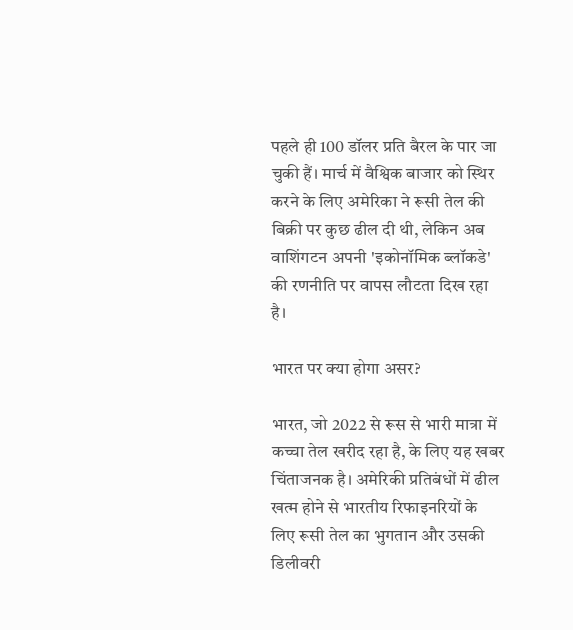पहले ही 100 डॉलर प्रति बैरल के पार जा चुकी हैं। मार्च में वैश्विक बाजार को स्थिर करने के लिए अमेरिका ने रूसी तेल की बिक्री पर कुछ ढील दी थी, लेकिन अब वाशिंगटन अपनी 'इकोनॉमिक ब्लॉकडे' की रणनीति पर वापस लौटता दिख रहा है।

भारत पर क्या होगा असर?

भारत, जो 2022 से रूस से भारी मात्रा में कच्चा तेल खरीद रहा है, के लिए यह खबर चिंताजनक है। अमेरिकी प्रतिबंधों में ढील खत्म होने से भारतीय रिफाइनरियों के लिए रूसी तेल का भुगतान और उसकी डिलीवरी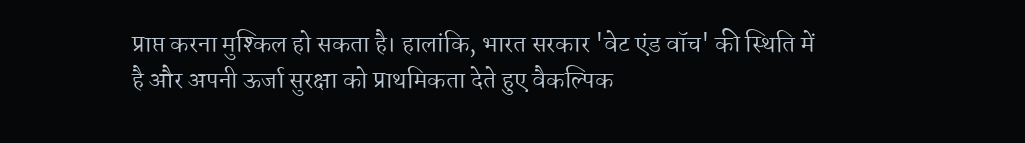प्राप्त करना मुश्किल हो सकता है। हालांकि, भारत सरकार 'वेट एंड वॉच' की स्थिति में है और अपनी ऊर्जा सुरक्षा को प्राथमिकता देते हुए वैकल्पिक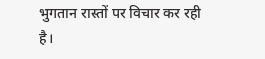भुगतान रास्तों पर विचार कर रही है।